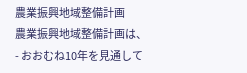農業振興地域整備計画
農業振興地域整備計画は、
- おおむね10年を見通して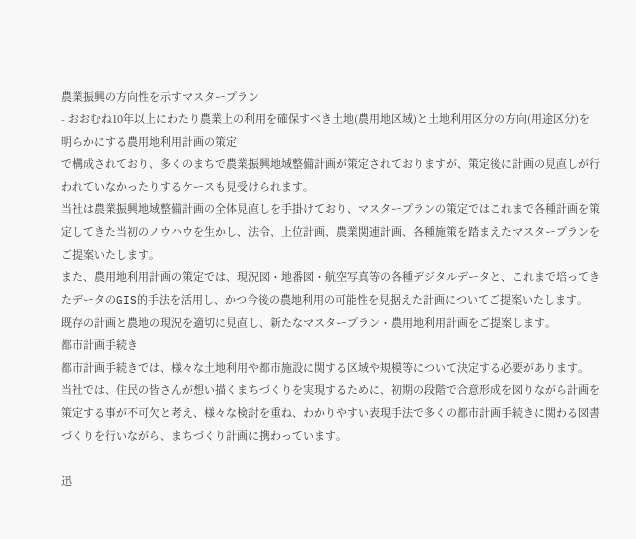農業振興の方向性を示すマスタープラン
- おおむね10年以上にわたり農業上の利用を確保すべき土地(農用地区域)と土地利用区分の方向(用途区分)を明らかにする農用地利用計画の策定
で構成されており、多くのまちで農業振興地域整備計画が策定されておりますが、策定後に計画の見直しが行われていなかったりするケースも見受けられます。
当社は農業振興地域整備計画の全体見直しを手掛けており、マスタープランの策定ではこれまで各種計画を策定してきた当初のノウハウを生かし、法令、上位計画、農業関連計画、各種施策を踏まえたマスタープランをご提案いたします。
また、農用地利用計画の策定では、現況図・地番図・航空写真等の各種デジタルデータと、これまで培ってきたデータのGIS的手法を活用し、かつ今後の農地利用の可能性を見据えた計画についてご提案いたします。
既存の計画と農地の現況を適切に見直し、新たなマスタープラン・農用地利用計画をご提案します。
都市計画手続き
都市計画手続きでは、様々な土地利用や都市施設に関する区域や規模等について決定する必要があります。
当社では、住民の皆さんが想い描くまちづくりを実現するために、初期の段階で合意形成を図りながら計画を策定する事が不可欠と考え、様々な検討を重ね、わかりやすい表現手法で多くの都市計画手続きに関わる図書づくりを行いながら、まちづくり計画に携わっています。

迅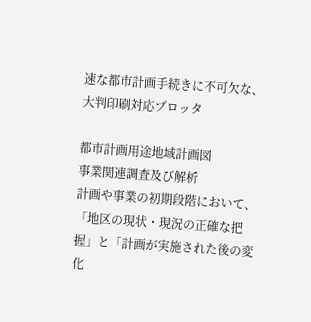速な都市計画手続きに不可欠な、
大判印刷対応プロッタ

都市計画用途地域計画図
事業関連調査及び解析
計画や事業の初期段階において、「地区の現状・現況の正確な把握」と「計画が実施された後の変化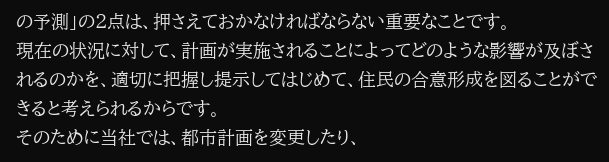の予測」の2点は、押さえておかなければならない重要なことです。
現在の状況に対して、計画が実施されることによってどのような影響が及ぼされるのかを、適切に把握し提示してはじめて、住民の合意形成を図ることができると考えられるからです。
そのために当社では、都市計画を変更したり、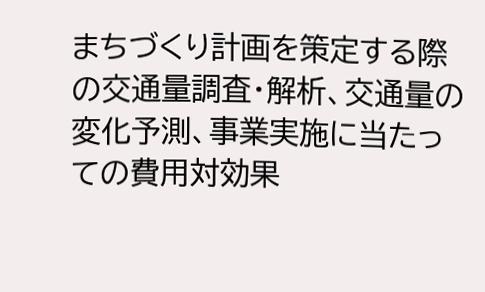まちづくり計画を策定する際の交通量調査・解析、交通量の変化予測、事業実施に当たっての費用対効果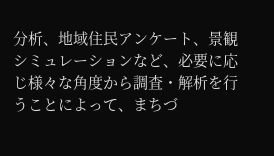分析、地域住民アンケート、景観シミュレーションなど、必要に応じ様々な角度から調査・解析を行うことによって、まちづ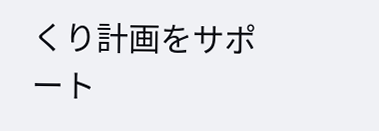くり計画をサポート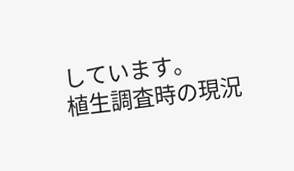しています。
植生調査時の現況